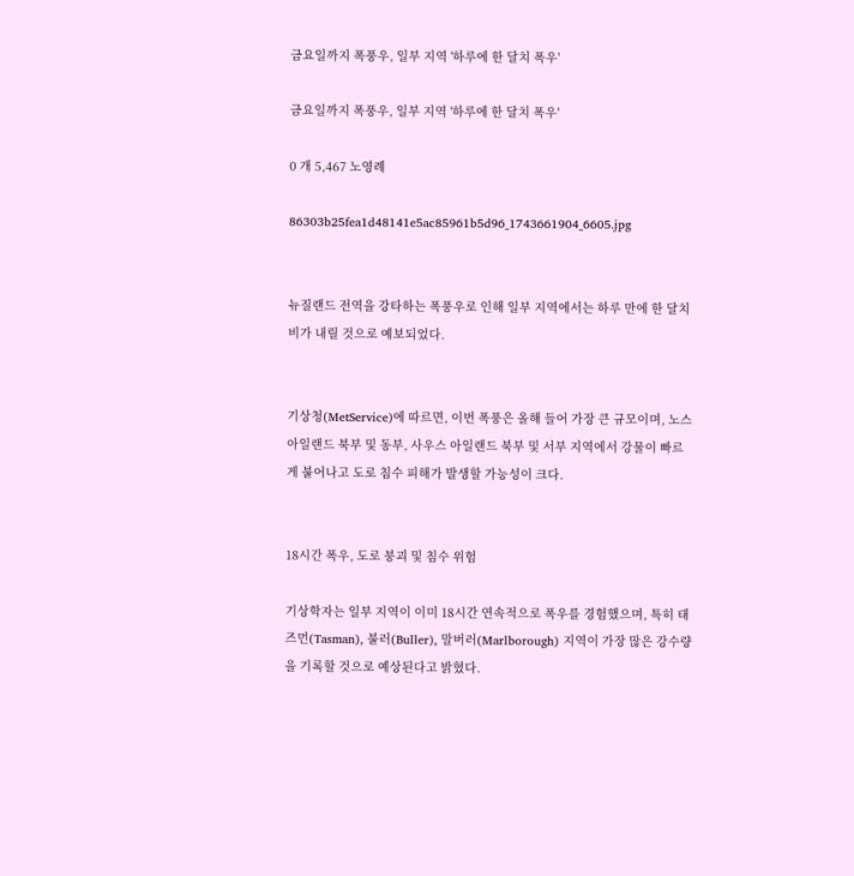금요일까지 폭풍우, 일부 지역 '하루에 한 달치 폭우'

금요일까지 폭풍우, 일부 지역 '하루에 한 달치 폭우'

0 개 5,467 노영례

86303b25fea1d48141e5ac85961b5d96_1743661904_6605.jpg


뉴질랜드 전역을 강타하는 폭풍우로 인해 일부 지역에서는 하루 만에 한 달치 비가 내릴 것으로 예보되었다.


기상청(MetService)에 따르면, 이번 폭풍은 올해 들어 가장 큰 규모이며, 노스 아일랜드 북부 및 동부, 사우스 아일랜드 북부 및 서부 지역에서 강물이 빠르게 불어나고 도로 침수 피해가 발생할 가능성이 크다.


18시간 폭우, 도로 붕괴 및 침수 위험

기상학자는 일부 지역이 이미 18시간 연속적으로 폭우를 경험했으며, 특히 태즈먼(Tasman), 불러(Buller), 말버러(Marlborough) 지역이 가장 많은 강수량을 기록할 것으로 예상된다고 밝혔다.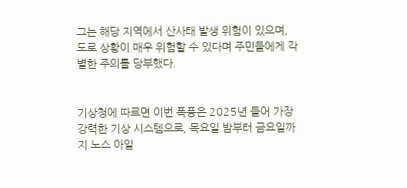그는 해당 지역에서 산사태 발생 위험이 있으며, 도로 상황이 매우 위험할 수 있다며 주민들에게 각별한 주의를 당부했다.


기상청에 따르면 이번 폭풍은 2025년 들어 가장 강력한 기상 시스템으로, 목요일 밤부터 금요일까지 노스 아일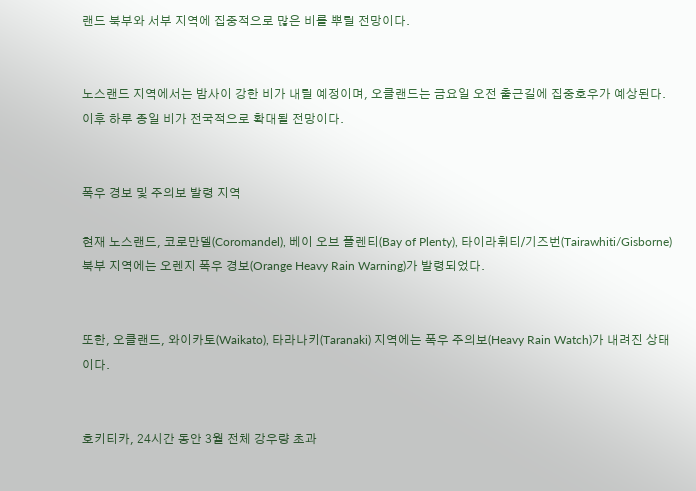랜드 북부와 서부 지역에 집중적으로 많은 비를 뿌릴 전망이다.


노스랜드 지역에서는 밤사이 강한 비가 내릴 예정이며, 오클랜드는 금요일 오전 출근길에 집중호우가 예상된다. 이후 하루 종일 비가 전국적으로 확대될 전망이다.


폭우 경보 및 주의보 발령 지역

현재 노스랜드, 코로만델(Coromandel), 베이 오브 플렌티(Bay of Plenty), 타이라휘티/기즈번(Tairawhiti/Gisborne) 북부 지역에는 오렌지 폭우 경보(Orange Heavy Rain Warning)가 발령되었다.


또한, 오클랜드, 와이카토(Waikato), 타라나키(Taranaki) 지역에는 폭우 주의보(Heavy Rain Watch)가 내려진 상태이다.


호키티카, 24시간 동안 3월 전체 강우량 초과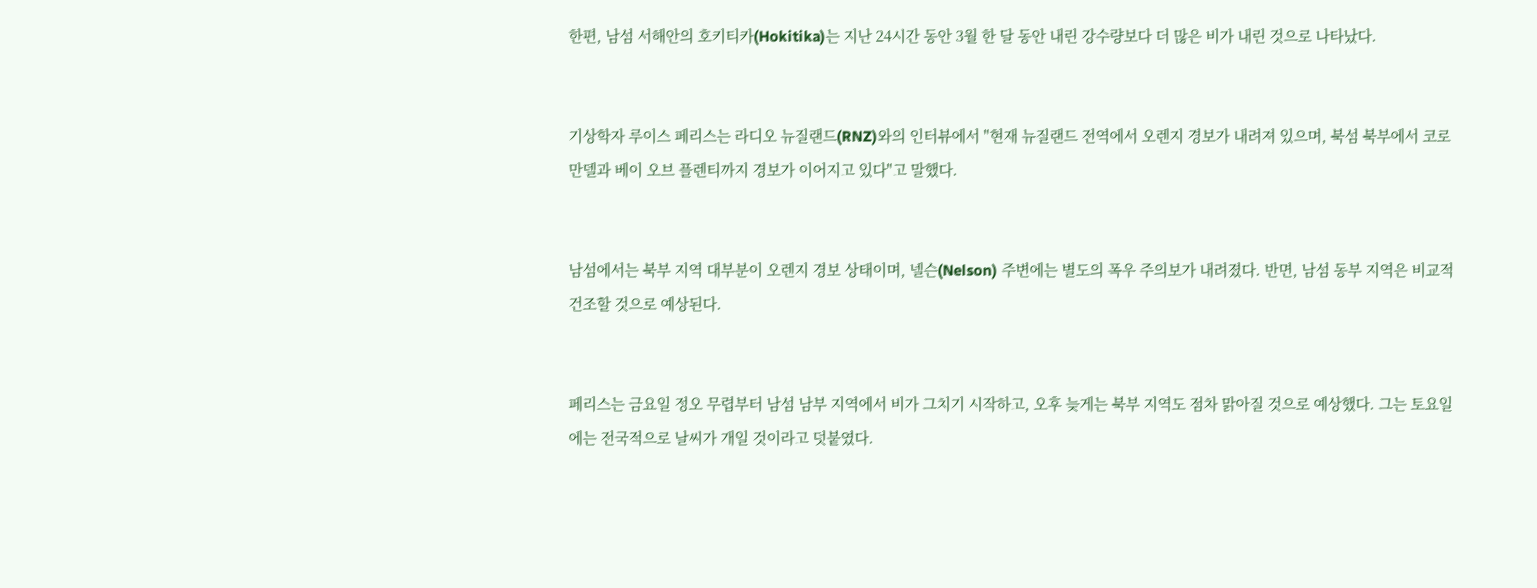한편, 남섬 서해안의 호키티카(Hokitika)는 지난 24시간 동안 3월 한 달 동안 내린 강수량보다 더 많은 비가 내린 것으로 나타났다.


기상학자 루이스 페리스는 라디오 뉴질랜드(RNZ)와의 인터뷰에서 "현재 뉴질랜드 전역에서 오렌지 경보가 내려져 있으며, 북섬 북부에서 코로만델과 베이 오브 플렌티까지 경보가 이어지고 있다"고 말했다.


남섬에서는 북부 지역 대부분이 오렌지 경보 상태이며, 넬슨(Nelson) 주변에는 별도의 폭우 주의보가 내려졌다. 반면, 남섬 동부 지역은 비교적 건조할 것으로 예상된다.


페리스는 금요일 정오 무렵부터 남섬 남부 지역에서 비가 그치기 시작하고, 오후 늦게는 북부 지역도 점차 맑아질 것으로 예상했다. 그는 토요일에는 전국적으로 날씨가 개일 것이라고 덧붙였다.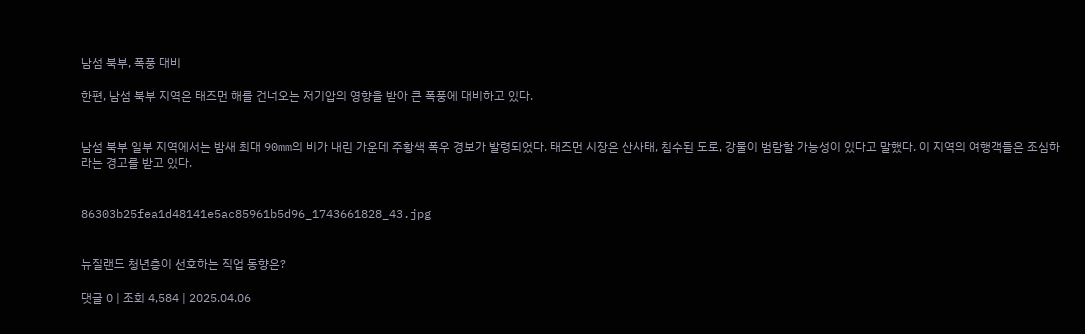남섬 북부, 폭풍 대비

한편, 남섬 북부 지역은 태즈먼 해를 건너오는 저기압의 영향을 받아 큰 폭풍에 대비하고 있다.


남섬 북부 일부 지역에서는 밤새 최대 90mm의 비가 내린 가운데 주황색 폭우 경보가 발령되었다. 태즈먼 시장은 산사태, 침수된 도로, 강물이 범람할 가능성이 있다고 말했다. 이 지역의 여행객들은 조심하라는 경고를 받고 있다.


86303b25fea1d48141e5ac85961b5d96_1743661828_43.jpg


뉴질랜드 청년층이 선호하는 직업 동향은?

댓글 0 | 조회 4,584 | 2025.04.06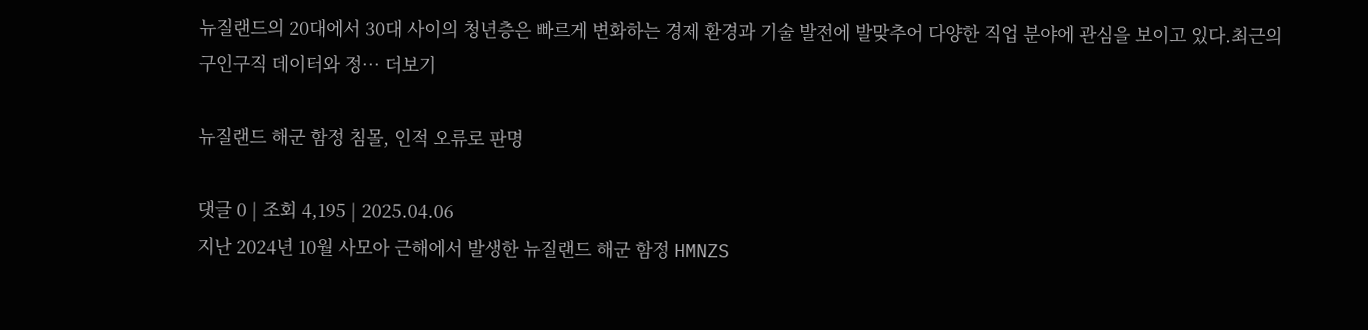뉴질랜드의 20대에서 30대 사이의 청년층은 빠르게 변화하는 경제 환경과 기술 발전에 발맞추어 다양한 직업 분야에 관심을 보이고 있다.최근의 구인구직 데이터와 정… 더보기

뉴질랜드 해군 함정 침몰, 인적 오류로 판명

댓글 0 | 조회 4,195 | 2025.04.06
지난 2024년 10월 사모아 근해에서 발생한 뉴질랜드 해군 함정 HMNZS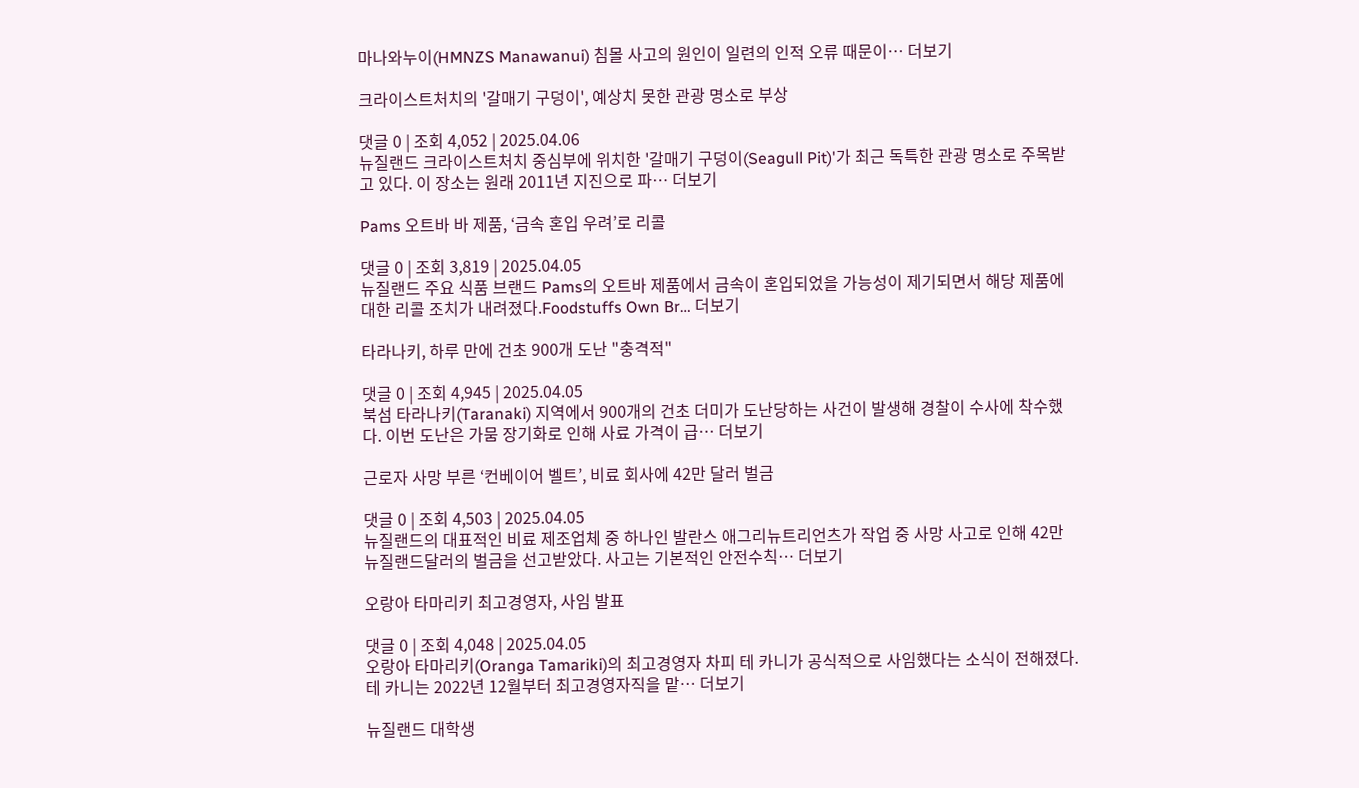마나와누이(HMNZS Manawanui) 침몰 사고의 원인이 일련의 인적 오류 때문이… 더보기

크라이스트처치의 '갈매기 구덩이', 예상치 못한 관광 명소로 부상

댓글 0 | 조회 4,052 | 2025.04.06
뉴질랜드 크라이스트처치 중심부에 위치한 '갈매기 구덩이(Seagull Pit)'가 최근 독특한 관광 명소로 주목받고 있다. 이 장소는 원래 2011년 지진으로 파… 더보기

Pams 오트바 바 제품, ‘금속 혼입 우려’로 리콜

댓글 0 | 조회 3,819 | 2025.04.05
뉴질랜드 주요 식품 브랜드 Pams의 오트바 제품에서 금속이 혼입되었을 가능성이 제기되면서 해당 제품에 대한 리콜 조치가 내려졌다.Foodstuffs Own Br… 더보기

타라나키, 하루 만에 건초 900개 도난 "충격적"

댓글 0 | 조회 4,945 | 2025.04.05
북섬 타라나키(Taranaki) 지역에서 900개의 건초 더미가 도난당하는 사건이 발생해 경찰이 수사에 착수했다. 이번 도난은 가뭄 장기화로 인해 사료 가격이 급… 더보기

근로자 사망 부른 ‘컨베이어 벨트’, 비료 회사에 42만 달러 벌금

댓글 0 | 조회 4,503 | 2025.04.05
뉴질랜드의 대표적인 비료 제조업체 중 하나인 발란스 애그리뉴트리언츠가 작업 중 사망 사고로 인해 42만 뉴질랜드달러의 벌금을 선고받았다. 사고는 기본적인 안전수칙… 더보기

오랑아 타마리키 최고경영자, 사임 발표

댓글 0 | 조회 4,048 | 2025.04.05
오랑아 타마리키(Oranga Tamariki)의 최고경영자 차피 테 카니가 공식적으로 사임했다는 소식이 전해졌다.테 카니는 2022년 12월부터 최고경영자직을 맡… 더보기

뉴질랜드 대학생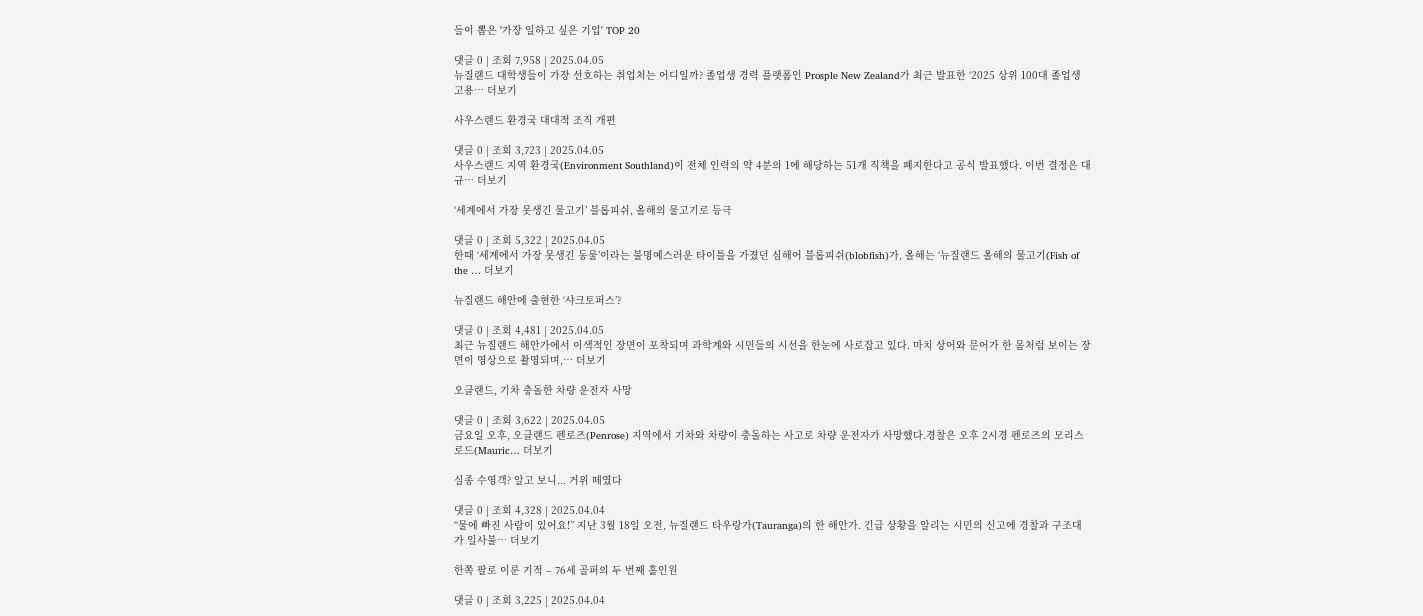들이 뽑은 '가장 일하고 싶은 기업' TOP 20

댓글 0 | 조회 7,958 | 2025.04.05
뉴질랜드 대학생들이 가장 선호하는 취업처는 어디일까? 졸업생 경력 플랫폼인 Prosple New Zealand가 최근 발표한 ‘2025 상위 100대 졸업생 고용… 더보기

사우스랜드 환경국 대대적 조직 개편

댓글 0 | 조회 3,723 | 2025.04.05
사우스랜드 지역 환경국(Environment Southland)이 전체 인력의 약 4분의 1에 해당하는 51개 직책을 폐지한다고 공식 발표했다. 이번 결정은 대규… 더보기

‘세계에서 가장 못생긴 물고기’ 블롭피쉬, 올해의 물고기로 등극

댓글 0 | 조회 5,322 | 2025.04.05
한때 ‘세계에서 가장 못생긴 동물’이라는 불명예스러운 타이틀을 가졌던 심해어 블롭피쉬(blobfish)가, 올해는 ‘뉴질랜드 올해의 물고기(Fish of the … 더보기

뉴질랜드 해안에 출현한 ‘샤크토퍼스’?

댓글 0 | 조회 4,481 | 2025.04.05
최근 뉴질랜드 해안가에서 이색적인 장면이 포착되며 과학계와 시민들의 시선을 한눈에 사로잡고 있다. 마치 상어와 문어가 한 몸처럼 보이는 장면이 영상으로 촬영되며,… 더보기

오클랜드, 기차 충돌한 차량 운전자 사망

댓글 0 | 조회 3,622 | 2025.04.05
금요일 오후, 오클랜드 펜로즈(Penrose) 지역에서 기차와 차량이 충돌하는 사고로 차량 운전자가 사망했다.경찰은 오후 2시경 펜로즈의 모리스 로드(Mauric… 더보기

실종 수영객? 알고 보니... 거위 떼였다

댓글 0 | 조회 4,328 | 2025.04.04
“물에 빠진 사람이 있어요!” 지난 3월 18일 오전, 뉴질랜드 타우랑가(Tauranga)의 한 해안가. 긴급 상황을 알리는 시민의 신고에 경찰과 구조대가 일사불… 더보기

한쪽 팔로 이룬 기적 – 76세 골퍼의 두 번째 홀인원

댓글 0 | 조회 3,225 | 2025.04.04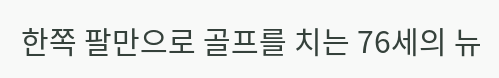한쪽 팔만으로 골프를 치는 76세의 뉴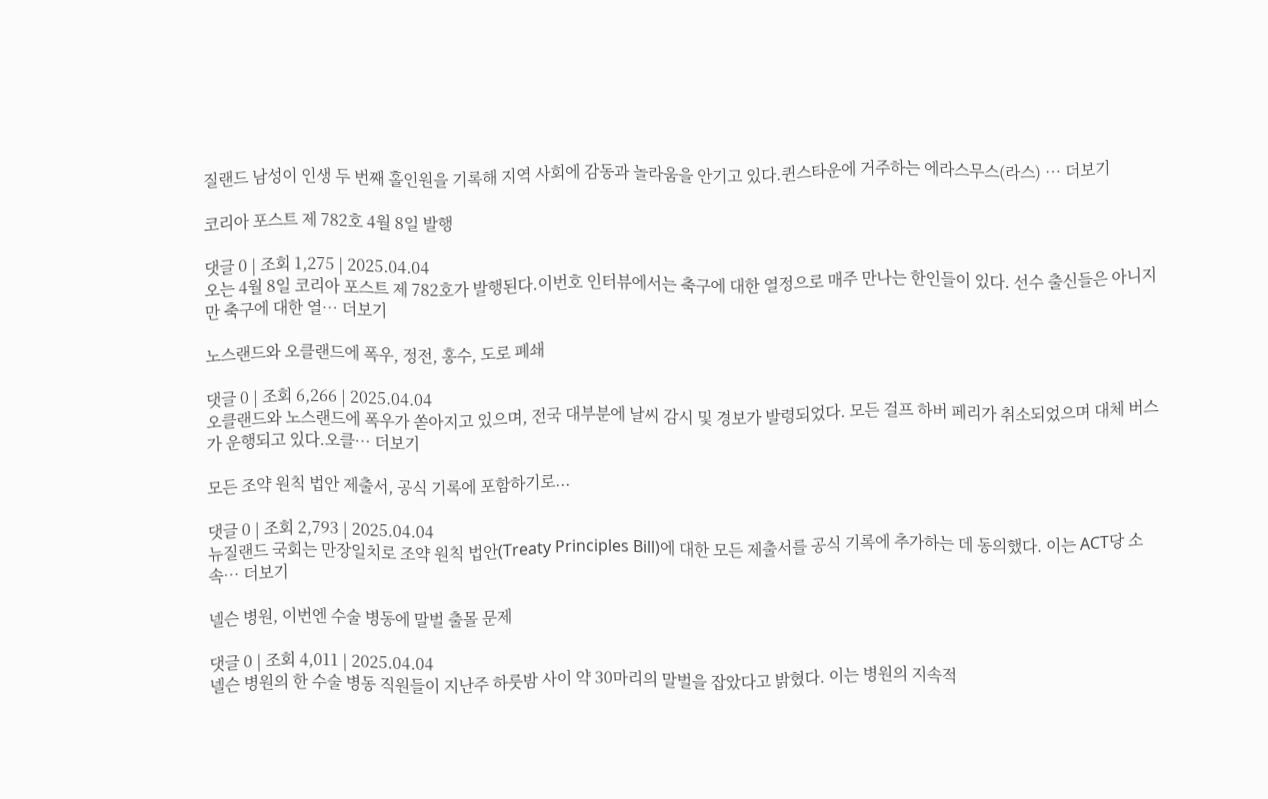질랜드 남성이 인생 두 번째 홀인원을 기록해 지역 사회에 감동과 놀라움을 안기고 있다.퀸스타운에 거주하는 에라스무스(라스) … 더보기

코리아 포스트 제 782호 4월 8일 발행

댓글 0 | 조회 1,275 | 2025.04.04
오는 4월 8일 코리아 포스트 제 782호가 발행된다.이번호 인터뷰에서는 축구에 대한 열정으로 매주 만나는 한인들이 있다. 선수 출신들은 아니지만 축구에 대한 열… 더보기

노스랜드와 오클랜드에 폭우, 정전, 홍수, 도로 폐쇄

댓글 0 | 조회 6,266 | 2025.04.04
오클랜드와 노스랜드에 폭우가 쏟아지고 있으며, 전국 대부분에 날씨 감시 및 경보가 발령되었다. 모든 걸프 하버 페리가 취소되었으며 대체 버스가 운행되고 있다.오클… 더보기

모든 조약 원칙 법안 제출서, 공식 기록에 포함하기로...

댓글 0 | 조회 2,793 | 2025.04.04
뉴질랜드 국회는 만장일치로 조약 원칙 법안(Treaty Principles Bill)에 대한 모든 제출서를 공식 기록에 추가하는 데 동의했다. 이는 ACT당 소속… 더보기

넬슨 병원, 이번엔 수술 병동에 말벌 출몰 문제

댓글 0 | 조회 4,011 | 2025.04.04
넬슨 병원의 한 수술 병동 직원들이 지난주 하룻밤 사이 약 30마리의 말벌을 잡았다고 밝혔다. 이는 병원의 지속적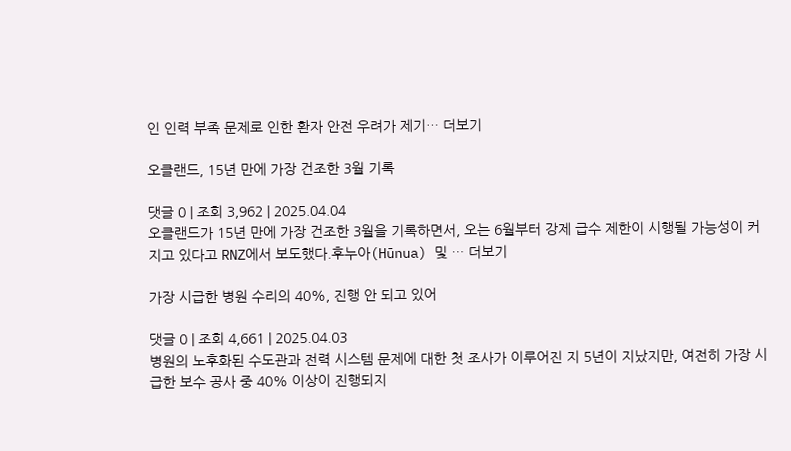인 인력 부족 문제로 인한 환자 안전 우려가 제기… 더보기

오클랜드, 15년 만에 가장 건조한 3월 기록

댓글 0 | 조회 3,962 | 2025.04.04
오클랜드가 15년 만에 가장 건조한 3월을 기록하면서, 오는 6월부터 강제 급수 제한이 시행될 가능성이 커지고 있다고 RNZ에서 보도했다.후누아(Hūnua) 및 … 더보기

가장 시급한 병원 수리의 40%, 진행 안 되고 있어

댓글 0 | 조회 4,661 | 2025.04.03
병원의 노후화된 수도관과 전력 시스템 문제에 대한 첫 조사가 이루어진 지 5년이 지났지만, 여전히 가장 시급한 보수 공사 중 40% 이상이 진행되지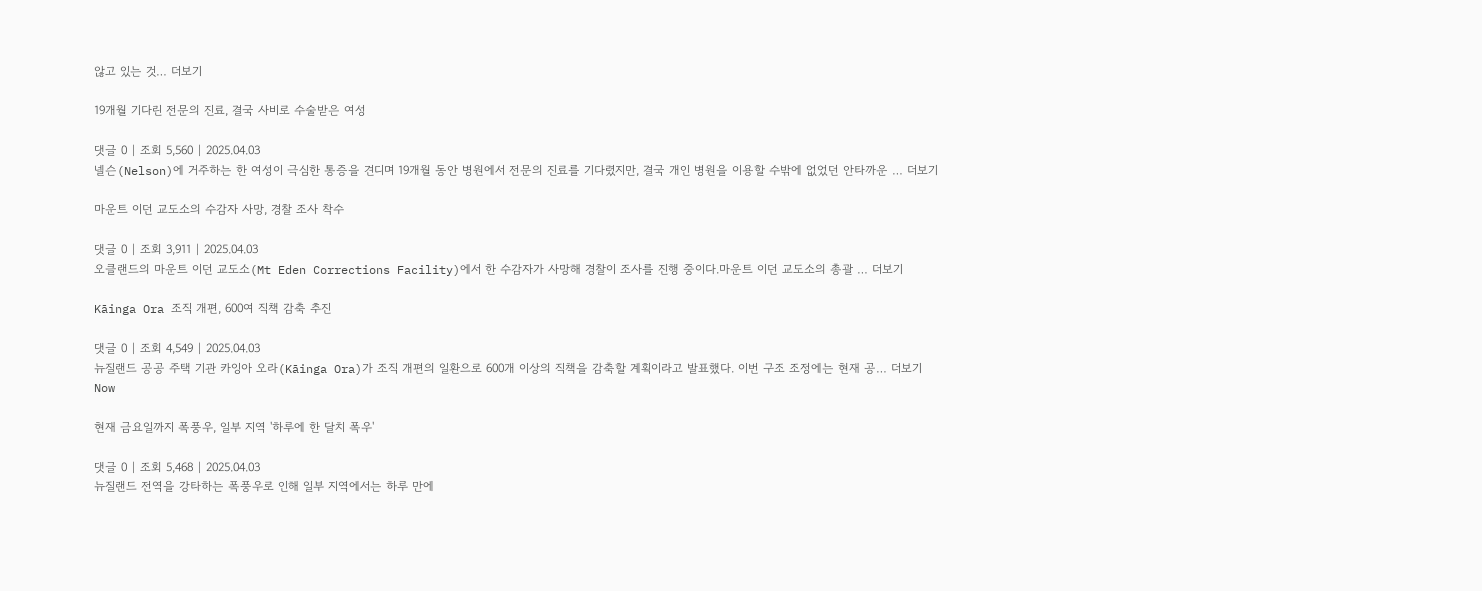않고 있는 것… 더보기

19개월 기다린 전문의 진료, 결국 사비로 수술받은 여성

댓글 0 | 조회 5,560 | 2025.04.03
넬슨(Nelson)에 거주하는 한 여성이 극심한 통증을 견디며 19개월 동안 병원에서 전문의 진료를 기다렸지만, 결국 개인 병원을 이용할 수밖에 없었던 안타까운 … 더보기

마운트 이던 교도소의 수감자 사망, 경찰 조사 착수

댓글 0 | 조회 3,911 | 2025.04.03
오클랜드의 마운트 이던 교도소(Mt Eden Corrections Facility)에서 한 수감자가 사망해 경찰이 조사를 진행 중이다.마운트 이던 교도소의 총괄 … 더보기

Kāinga Ora 조직 개편, 600여 직책 감축 추진

댓글 0 | 조회 4,549 | 2025.04.03
뉴질랜드 공공 주택 기관 카잉아 오라(Kāinga Ora)가 조직 개편의 일환으로 600개 이상의 직책을 감축할 계획이라고 발표했다. 이번 구조 조정에는 현재 공… 더보기
Now

현재 금요일까지 폭풍우, 일부 지역 '하루에 한 달치 폭우'

댓글 0 | 조회 5,468 | 2025.04.03
뉴질랜드 전역을 강타하는 폭풍우로 인해 일부 지역에서는 하루 만에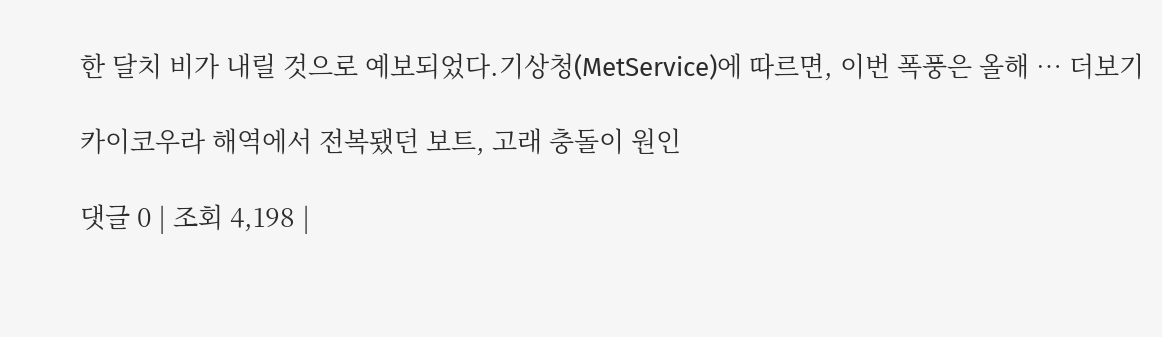한 달치 비가 내릴 것으로 예보되었다.기상청(MetService)에 따르면, 이번 폭풍은 올해 … 더보기

카이코우라 해역에서 전복됐던 보트, 고래 충돌이 원인

댓글 0 | 조회 4,198 |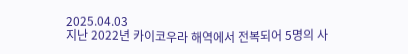2025.04.03
지난 2022년 카이코우라 해역에서 전복되어 5명의 사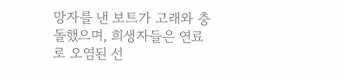망자를 낸 보트가 고래와 충돌했으며, 희생자들은 연료로 오염된 선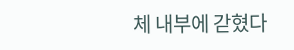체 내부에 갇혔다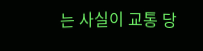는 사실이 교통 당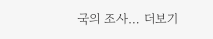국의 조사… 더보기